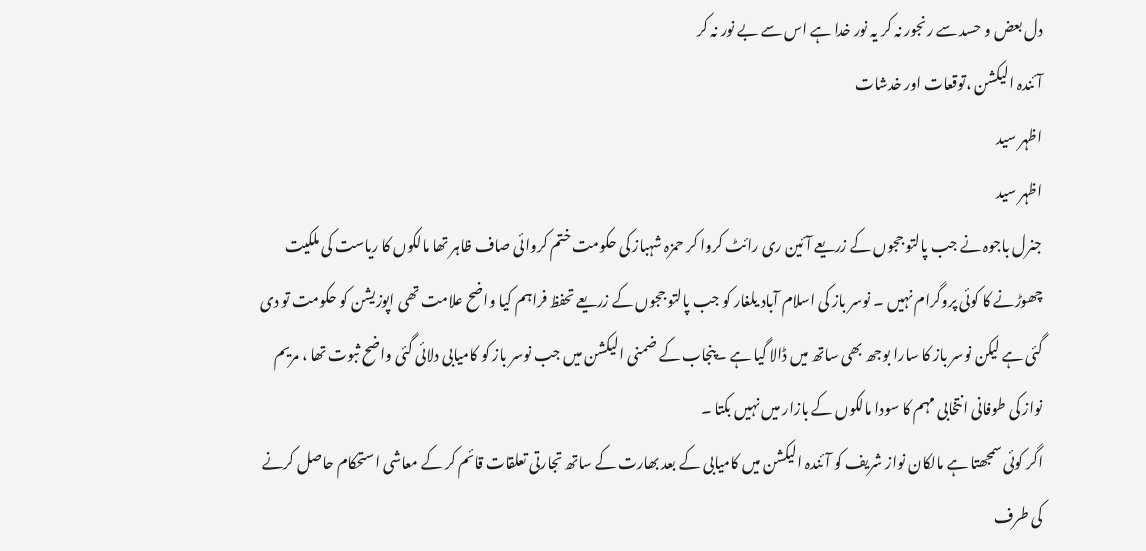دل بعض و حسد سے رنجور نہ کر یہ نور خدا ہے اس سے بے نور نہ کر
آئندہ الیکشن ،توقعات اور خدشات
اظہر سید
اظہر سید
جنرل باجوہ نے جب پالتو ججوں کے زریعے آئین ری رائٹ کروا کر حمزہ شہباز کی حکومت ختم کروائی صاف ظاہر تھا مالکوں کا ریاست کی ملکیت چھوڑنے کا کوئی پروگرام نہیں ۔ نوسر باز کی اسلام آباد یلغار کو جب پالتو ججوں کے زریعے تحفظ فراہم کیا واضح علامت تھی اپوزیشن کو حکومت تو دی گئی ہے لیکن نوسر باز کا سارا بوجھ بھی ساتھ میں ڈالا گیا ہے ۔پنجاب کے ضمنی الیکشن میں جب نوسر باز کو کامیابی دلائی گئی واضح ثبوت تھا ، مریم نواز کی طوفانی انتخابی مہم کا سودا مالکوں کے بازار میں نہیں بکتا ۔
اگر کوئی سمجھتا ہے مالکان نواز شریف کو آئندہ الیکشن میں کامیابی کے بعد بھارت کے ساتھ تجارتی تعلقات قائم کر کے معاشی استحکام حاصل کرنے کی طرف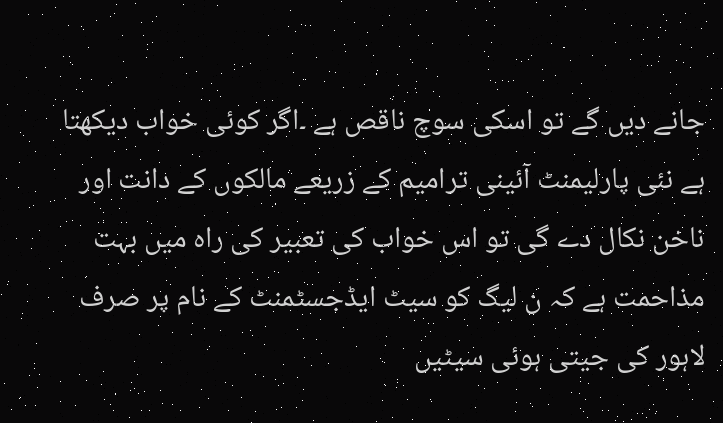جانے دیں گے تو اسکی سوچ ناقص ہے ۔اگر کوئی خواب دیکھتا ہے نئی پارلیمنٹ آئینی ترامیم کے زریعے مالکوں کے دانت اور ناخن نکال دے گی تو اس خواب کی تعبیر کی راہ میں بہت مذاحمت ہے کہ ن لیگ کو سیٹ ایڈجسٹمنٹ کے نام پر صرف لاہور کی جیتی ہوئی سیٹیں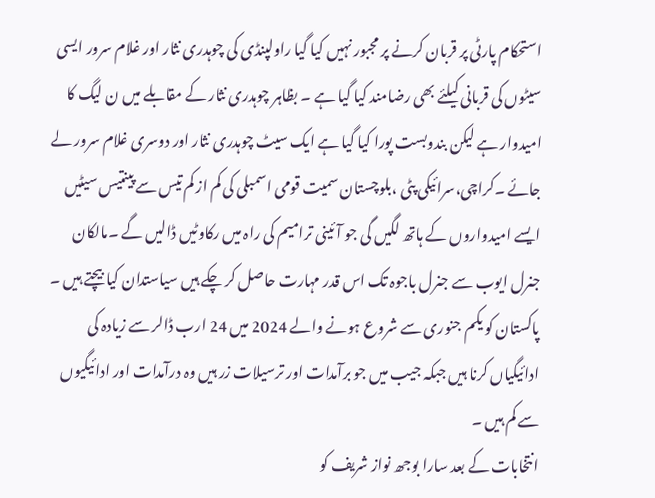استحکام پارٹی پر قربان کرنے پر مجبور نہیں کیا گیا راولپنڈی کی چوہدری نثار اور غلام سرور ایسی سیٹوں کی قربانی کیلئے بھی رضامند کیا گیا ہے ۔ بظاہر چوہدری نثار کے مقابلے میں ن لیگ کا امیدوار ہے لیکن بندوبست پورا کیا گیا ہے ایک سیٹ چوہدری نثار اور دوسری غلام سرور لے جائے ۔کراچی،سرائیکی پٹی ،بلوچستان سمیت قومی اسمبلی کی کم از کم تیس سے پینتیس سیٹیں ایسے امیدواروں کے ہاتھ لگیں گی جو آئینی ترامیم کی راہ میں رکاوٹیں ڈالیں گے ۔مالکان جنرل ایوب سے جنرل باجوہ تک اس قدر مہارت حاصل کر چکے ہیں سیاستدان کیا بیچتے ہیں ۔
پاکستان کو یکم جنوری سے شروع ہونے والے 2024 میں 24 ارب ڈالر سے زیادہ کی ادائیگیاں کرنا ہیں جبکہ جیب میں جو برآمدات اور ترسیلات زر ہیں وہ درآمدات اور ادائیگیوں سے کم ہیں ۔
انتخابات کے بعد سارا بوجھ نواز شریف کو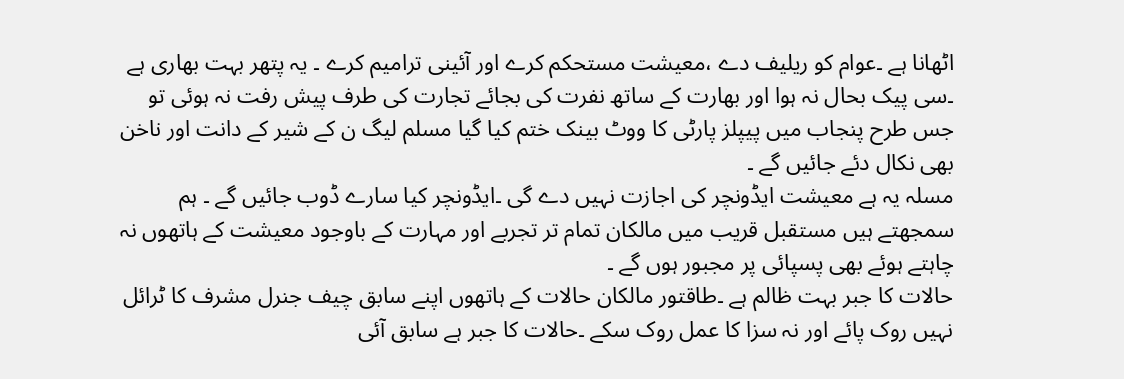اٹھانا ہے ۔عوام کو ریلیف دے ،معیشت مستحکم کرے اور آئینی ترامیم کرے ۔ یہ پتھر بہت بھاری ہے ۔سی پیک بحال نہ ہوا اور بھارت کے ساتھ نفرت کی بجائے تجارت کی طرف پیش رفت نہ ہوئی تو جس طرح پنجاب میں پیپلز پارٹی کا ووٹ بینک ختم کیا گیا مسلم لیگ ن کے شیر کے دانت اور ناخن بھی نکال دئے جائیں گے ۔
مسلہ یہ ہے معیشت ایڈونچر کی اجازت نہیں دے گی ۔ایڈونچر کیا سارے ڈوب جائیں گے ۔ ہم سمجھتے ہیں مستقبل قریب میں مالکان تمام تر تجربے اور مہارت کے باوجود معیشت کے ہاتھوں نہ چاہتے ہوئے بھی پسپائی پر مجبور ہوں گے ۔
حالات کا جبر بہت ظالم ہے ۔طاقتور مالکان حالات کے ہاتھوں اپنے سابق چیف جنرل مشرف کا ٹرائل نہیں روک پائے اور نہ سزا کا عمل روک سکے ۔حالات کا جبر ہے سابق آئی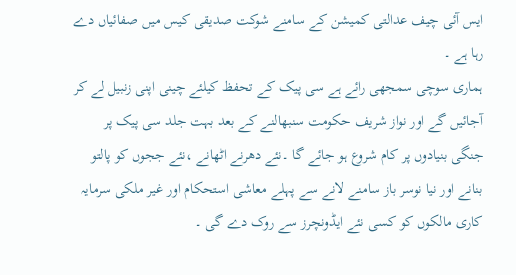ایس آئی چیف عدالتی کمیشن کے سامنے شوکت صدیقی کیس میں صفائیاں دے رہا ہے ۔
ہماری سوچی سمجھی رائے ہے سی پیک کے تحفظ کیلئے چینی اپنی زنبیل لے کر آجائیں گے اور نواز شریف حکومت سنبھالنے کے بعد بہت جلد سی پیک پر جنگی بنیادوں پر کام شروع ہو جائے گا ۔نئے دھرنے اٹھانے ،نئے ججوں کو پالتو بنانے اور نیا نوسر باز سامنے لانے سے پہلے معاشی استحکام اور غیر ملکی سرمایہ کاری مالکوں کو کسی نئے ایڈونچرز سے روک دے گی ۔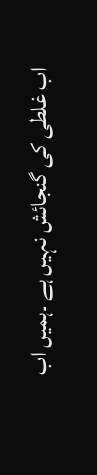اب غلطی کی گنجائش نہیں ہے ۔ہمیں اب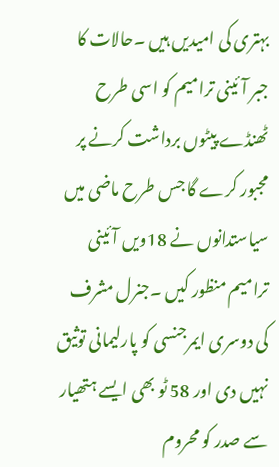بہتری کی امیدیں ہیں ۔حالات کا جبر آئینی ترامیم کو اسی طرح ٹھنڈے پیٹوں برداشت کرنے پر مجبور کرے گا جس طرح ماضی میں سیاستدانوں نے 18ویں آئینی ترامیم منظور کیں ۔جنرل مشرف کی دوسری ایمرجنسی کو پارلیمانی توثیق نہیں دی اور 58 ٹو بھی ایسے ہتھیار سے صدر کو محروم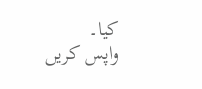کیا۔
واپس کریں